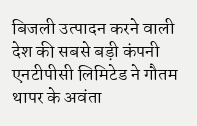बिजली उत्पादन करने वाली देश की सबसे बड़ी कंपनी एनटीपीसी लिमिटेड ने गौतम थापर के अवंता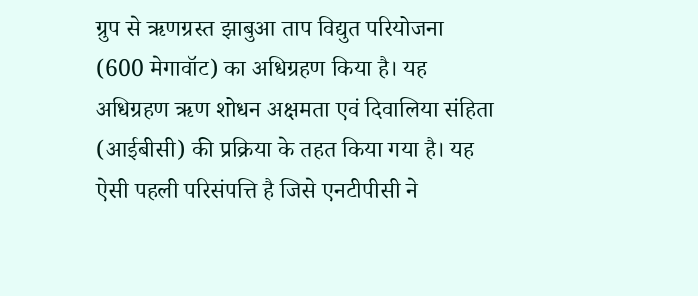ग्रुप से ऋणग्रस्त झाबुआ ताप विद्युत परियोजना (600 मेगावॉट) का अधिग्रहण किया है। यह अधिग्रहण ऋण शोधन अक्षमता एवं दिवालिया संहिता (आईबीसी) की प्रक्रिया के तहत किया गया है। यह ऐसी पहली परिसंपत्ति है जिसे एनटीपीसी ने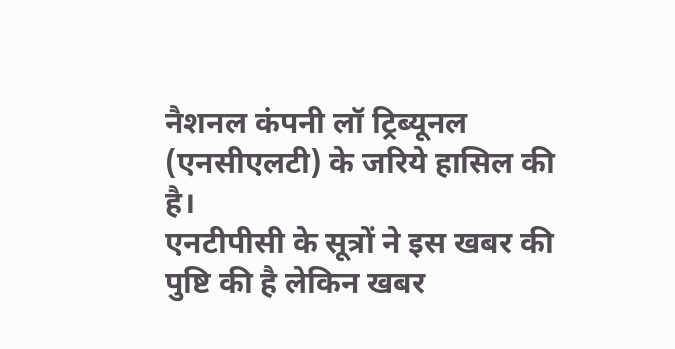नैशनल कंपनी लॉ ट्रिब्यूनल (एनसीएलटी) के जरिये हासिल की है।
एनटीपीसी के सूत्रों ने इस खबर की पुष्टि की है लेकिन खबर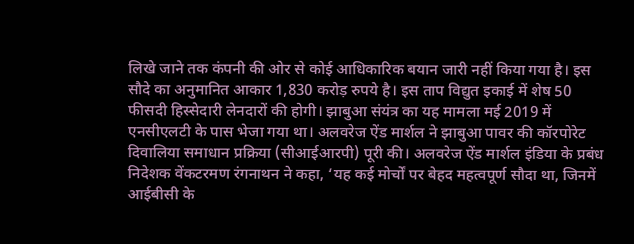लिखे जाने तक कंपनी की ओर से कोई आधिकारिक बयान जारी नहीं किया गया है। इस सौदे का अनुमानित आकार 1,830 करोड़ रुपये है। इस ताप विद्युत इकाई में शेष 50 फीसदी हिस्सेदारी लेनदारों की होगी। झाबुआ संयंत्र का यह मामला मई 2019 में एनसीएलटी के पास भेजा गया था। अलवरेज ऐंड मार्शल ने झाबुआ पावर की कॉरपोरेट दिवालिया समाधान प्रक्रिया (सीआईआरपी) पूरी की। अलवरेज ऐंड मार्शल इंडिया के प्रबंध निदेशक वेंकटरमण रंगनाथन ने कहा, ‘यह कई मोर्चों पर बेहद महत्वपूर्ण सौदा था, जिनमें आईबीसी के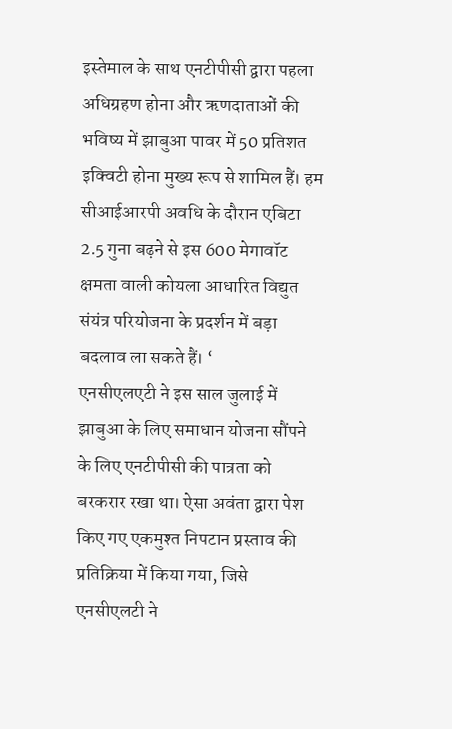इस्तेमाल के साथ एनटीपीसी द्वारा पहला अधिग्रहण होना और ऋणदाताओं की भविष्य में झाबुआ पावर में 50 प्रतिशत इक्विटी होना मुख्य रूप से शामिल हैं। हम सीआईआरपी अवधि के दौरान एबिटा 2.5 गुना बढ़ने से इस 600 मेगावॉट क्षमता वाली कोयला आधारित विद्युत संयंत्र परियोजना के प्रदर्शन में बड़ा बदलाव ला सकते हैं। ‘
एनसीएलएटी ने इस साल जुलाई में झाबुआ के लिए समाधान योजना सौंपने के लिए एनटीपीसी की पात्रता को बरकरार रखा था। ऐसा अवंता द्वारा पेश किए गए एकमुश्त निपटान प्रस्ताव की प्रतिक्रिया में किया गया, जिसे एनसीएलटी ने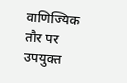वाणिज्यिक तौर पर उपयुक्त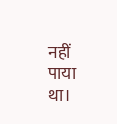नहीं पाया था।